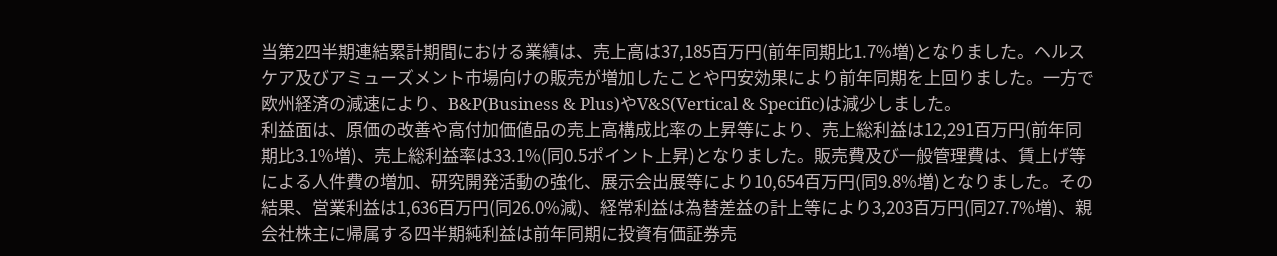当第2四半期連結累計期間における業績は、売上高は37,185百万円(前年同期比1.7%増)となりました。ヘルスケア及びアミューズメント市場向けの販売が増加したことや円安効果により前年同期を上回りました。一方で欧州経済の減速により、B&P(Business & Plus)やV&S(Vertical & Specific)は減少しました。
利益面は、原価の改善や高付加価値品の売上高構成比率の上昇等により、売上総利益は12,291百万円(前年同期比3.1%増)、売上総利益率は33.1%(同0.5ポイント上昇)となりました。販売費及び一般管理費は、賃上げ等による人件費の増加、研究開発活動の強化、展示会出展等により10,654百万円(同9.8%増)となりました。その結果、営業利益は1,636百万円(同26.0%減)、経常利益は為替差益の計上等により3,203百万円(同27.7%増)、親会社株主に帰属する四半期純利益は前年同期に投資有価証券売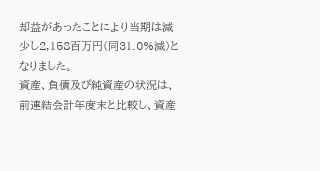却益があったことにより当期は減少し2,158百万円(同31.0%減)となりました。
資産、負債及び純資産の状況は、前連結会計年度末と比較し、資産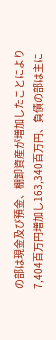の部は現金及び預金、棚卸資産が増加したことにより7,404百万円増加し163,340百万円、負債の部は主に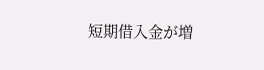短期借入金が増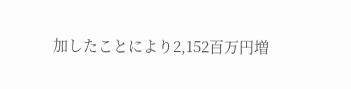加したことにより2,152百万円増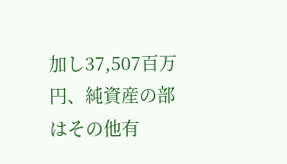加し37,507百万円、純資産の部はその他有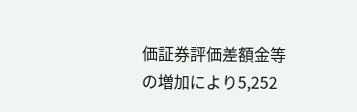価証券評価差額金等の増加により5,252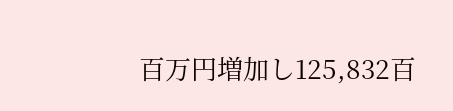百万円増加し125,832百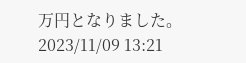万円となりました。
2023/11/09 13:21